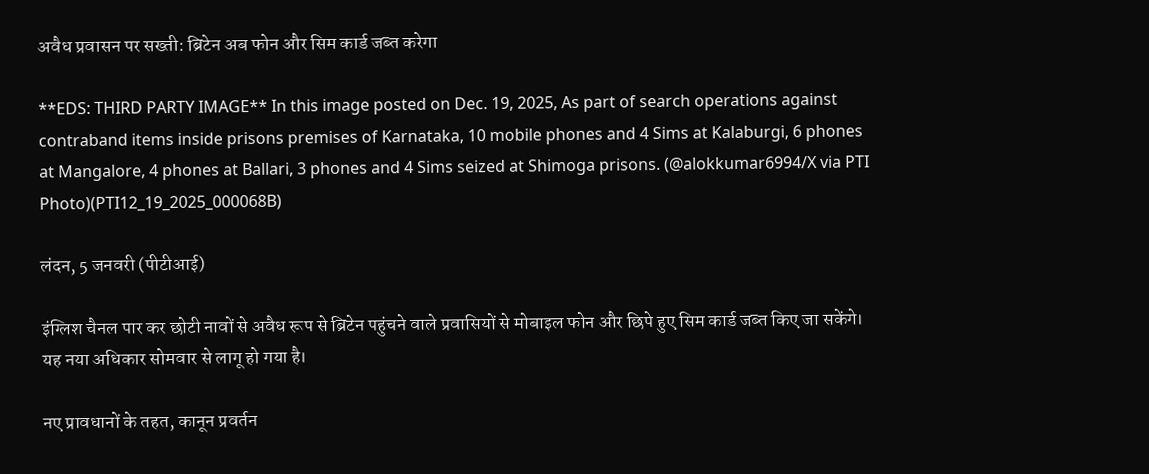अवैध प्रवासन पर सख्ती: ब्रिटेन अब फोन और सिम कार्ड जब्त करेगा

**EDS: THIRD PARTY IMAGE** In this image posted on Dec. 19, 2025, As part of search operations against contraband items inside prisons premises of Karnataka, 10 mobile phones and 4 Sims at Kalaburgi, 6 phones at Mangalore, 4 phones at Ballari, 3 phones and 4 Sims seized at Shimoga prisons. (@alokkumar6994/X via PTI Photo)(PTI12_19_2025_000068B)

लंदन, 5 जनवरी (पीटीआई)

इंग्लिश चैनल पार कर छोटी नावों से अवैध रूप से ब्रिटेन पहुंचने वाले प्रवासियों से मोबाइल फोन और छिपे हुए सिम कार्ड जब्त किए जा सकेंगे। यह नया अधिकार सोमवार से लागू हो गया है।

नए प्रावधानों के तहत, कानून प्रवर्तन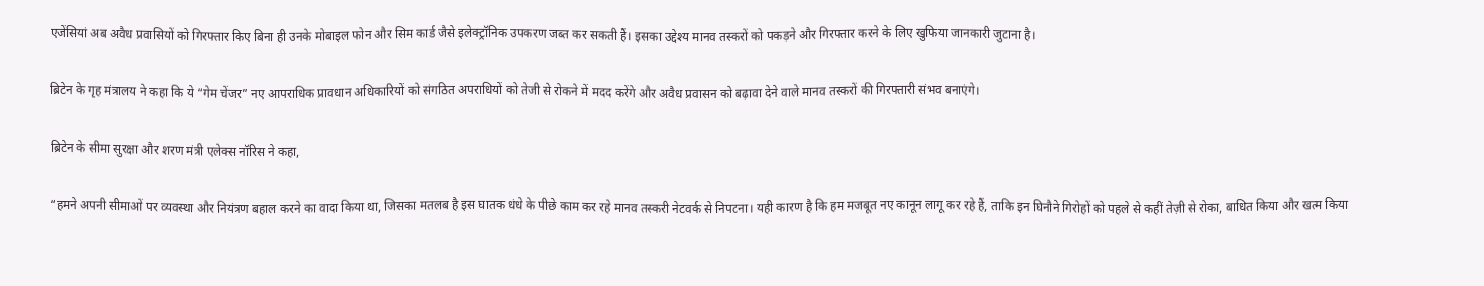एजेंसियां अब अवैध प्रवासियों को गिरफ्तार किए बिना ही उनके मोबाइल फोन और सिम कार्ड जैसे इलेक्ट्रॉनिक उपकरण जब्त कर सकती हैं। इसका उद्देश्य मानव तस्करों को पकड़ने और गिरफ्तार करने के लिए खुफिया जानकारी जुटाना है।

ब्रिटेन के गृह मंत्रालय ने कहा कि ये “गेम चेंजर” नए आपराधिक प्रावधान अधिकारियों को संगठित अपराधियों को तेजी से रोकने में मदद करेंगे और अवैध प्रवासन को बढ़ावा देने वाले मानव तस्करों की गिरफ्तारी संभव बनाएंगे।

ब्रिटेन के सीमा सुरक्षा और शरण मंत्री एलेक्स नॉरिस ने कहा,

“हमने अपनी सीमाओं पर व्यवस्था और नियंत्रण बहाल करने का वादा किया था, जिसका मतलब है इस घातक धंधे के पीछे काम कर रहे मानव तस्करी नेटवर्क से निपटना। यही कारण है कि हम मजबूत नए कानून लागू कर रहे हैं, ताकि इन घिनौने गिरोहों को पहले से कहीं तेज़ी से रोका, बाधित किया और खत्म किया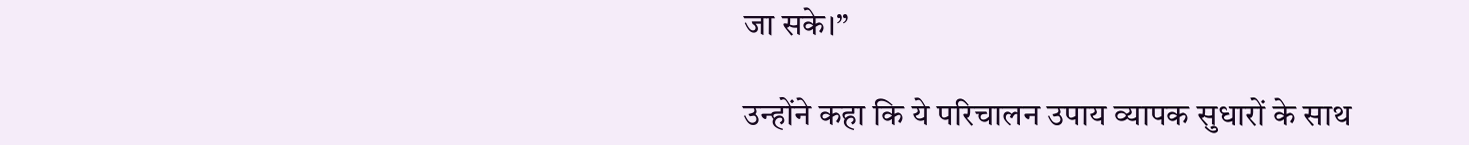जा सके।”

उन्होंने कहा कि ये परिचालन उपाय व्यापक सुधारों के साथ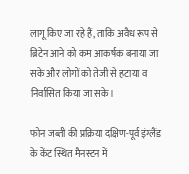लागू किए जा रहे हैं, ताकि अवैध रूप से ब्रिटेन आने को कम आकर्षक बनाया जा सके और लोगों को तेजी से हटाया व निर्वासित किया जा सके।

फोन जब्ती की प्रक्रिया दक्षिण-पूर्व इंग्लैंड के केंट स्थित मैनस्टन में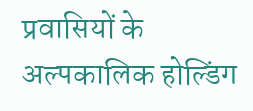प्रवासियों के अल्पकालिक होल्डिंग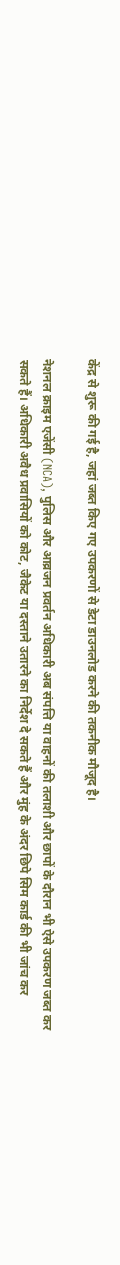केंद्र से शुरू की गई है, जहां जब्त किए गए उपकरणों से डेटा डाउनलोड करने की तकनीक मौजूद है।

नेशनल क्राइम एजेंसी (NCA), पुलिस और आव्रजन प्रवर्तन अधिकारी अब संपत्ति या वाहनों की तलाशी और छापों के दौरान भी ऐसे उपकरण जब्त कर सकते हैं। अधिकारी अवैध प्रवासियों को कोट, जैकेट या दस्ताने उतारने का निर्देश दे सकते हैं और मुंह के अंदर छिपे सिम कार्ड की भी जांच कर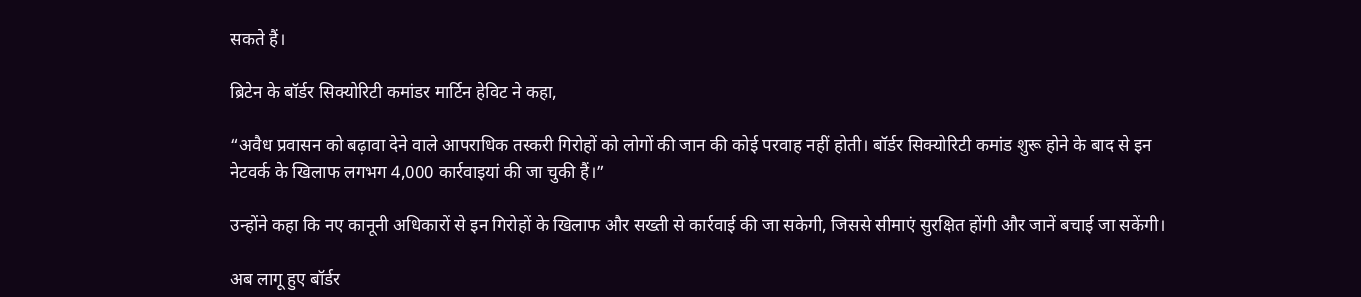सकते हैं।

ब्रिटेन के बॉर्डर सिक्योरिटी कमांडर मार्टिन हेविट ने कहा,

“अवैध प्रवासन को बढ़ावा देने वाले आपराधिक तस्करी गिरोहों को लोगों की जान की कोई परवाह नहीं होती। बॉर्डर सिक्योरिटी कमांड शुरू होने के बाद से इन नेटवर्क के खिलाफ लगभग 4,000 कार्रवाइयां की जा चुकी हैं।”

उन्होंने कहा कि नए कानूनी अधिकारों से इन गिरोहों के खिलाफ और सख्ती से कार्रवाई की जा सकेगी, जिससे सीमाएं सुरक्षित होंगी और जानें बचाई जा सकेंगी।

अब लागू हुए बॉर्डर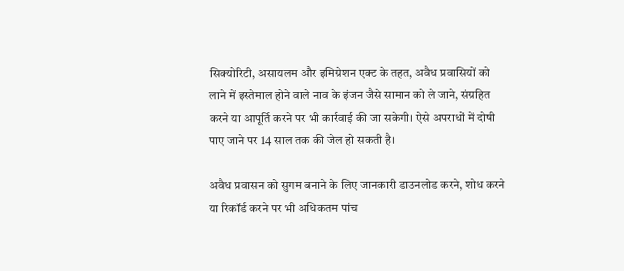सिक्योरिटी, असायलम और इमिग्रेशन एक्ट के तहत, अवैध प्रवासियों को लाने में इस्तेमाल होने वाले नाव के इंजन जैसे सामान को ले जाने, संग्रहित करने या आपूर्ति करने पर भी कार्रवाई की जा सकेगी। ऐसे अपराधों में दोषी पाए जाने पर 14 साल तक की जेल हो सकती है।

अवैध प्रवासन को सुगम बनाने के लिए जानकारी डाउनलोड करने, शोध करने या रिकॉर्ड करने पर भी अधिकतम पांच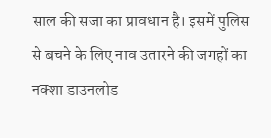साल की सजा का प्रावधान है। इसमें पुलिस से बचने के लिए नाव उतारने की जगहों का नक्शा डाउनलोड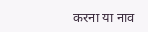करना या नाव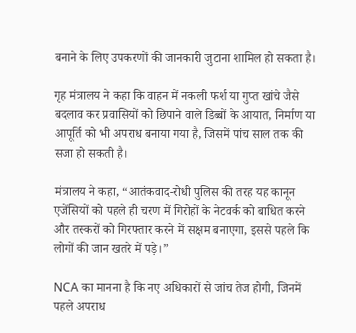बनाने के लिए उपकरणों की जानकारी जुटाना शामिल हो सकता है।

गृह मंत्रालय ने कहा कि वाहन में नकली फर्श या गुप्त खांचे जैसे बदलाव कर प्रवासियों को छिपाने वाले डिब्बों के आयात, निर्माण या आपूर्ति को भी अपराध बनाया गया है, जिसमें पांच साल तक की सजा हो सकती है।

मंत्रालय ने कहा, “आतंकवाद-रोधी पुलिस की तरह यह कानून एजेंसियों को पहले ही चरण में गिरोहों के नेटवर्क को बाधित करने और तस्करों को गिरफ्तार करने में सक्षम बनाएगा, इससे पहले कि लोगों की जान खतरे में पड़े।”

NCA का मानना है कि नए अधिकारों से जांच तेज होगी, जिनमें पहले अपराध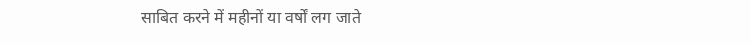साबित करने में महीनों या वर्षों लग जाते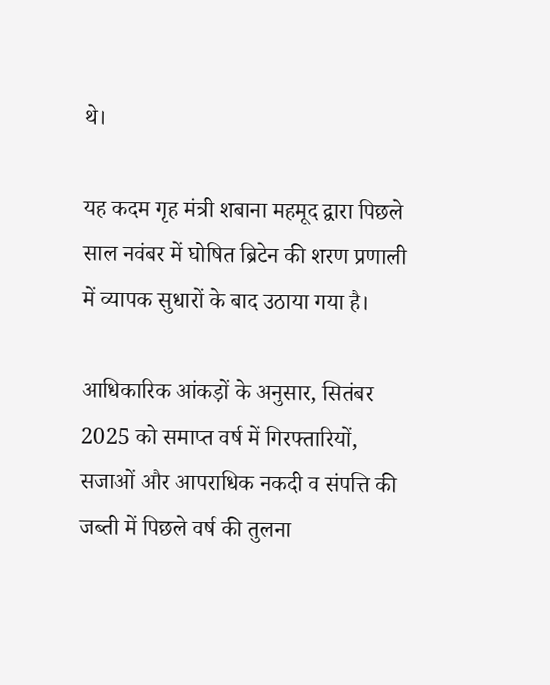थे।

यह कदम गृह मंत्री शबाना महमूद द्वारा पिछले साल नवंबर में घोषित ब्रिटेन की शरण प्रणाली में व्यापक सुधारों के बाद उठाया गया है।

आधिकारिक आंकड़ों के अनुसार, सितंबर 2025 को समाप्त वर्ष में गिरफ्तारियों, सजाओं और आपराधिक नकदी व संपत्ति की जब्ती में पिछले वर्ष की तुलना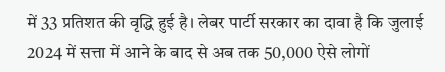में 33 प्रतिशत की वृद्धि हुई है। लेबर पार्टी सरकार का दावा है कि जुलाई 2024 में सत्ता में आने के बाद से अब तक 50,000 ऐसे लोगों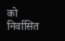को निर्वासित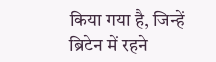किया गया है, जिन्हें ब्रिटेन में रहने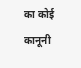का कोई कानूनी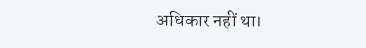अधिकार नहीं था।